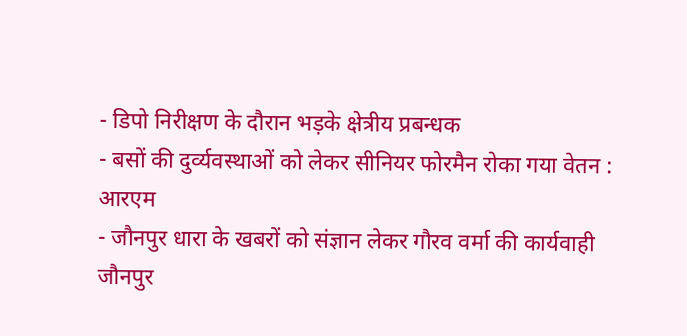- डिपो निरीक्षण के दौरान भड़के क्षेत्रीय प्रबन्धक
- बसों की दुर्व्यवस्थाओं को लेकर सीनियर फोरमैन रोका गया वेतन : आरएम
- जौनपुर धारा के खबरों को संज्ञान लेकर गौरव वर्मा की कार्यवाही
जौनपुर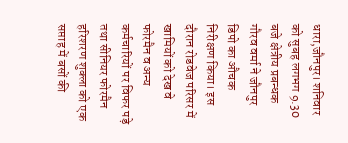धारा,जौनपुर। शनिवार को सुबह लगभग 9.30 बजे क्षेत्रीय प्रबन्धक गौरव वर्मा ने जौनपुर डिपो का औचक निरीक्षण किया। इस दौरान रोडवेज परिसर में खामियों को देख वे फोरमैन व अन्य कर्मचारियों पर विफर पड़े तथा सीनियर फोरमैन हरिशरण शुक्ला को एक सप्ताह में बसों की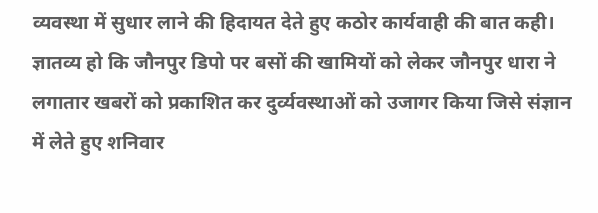व्यवस्था में सुधार लाने की हिदायत देते हुए कठोर कार्यवाही की बात कही।
ज्ञातव्य हो कि जौनपुर डिपो पर बसों की खामियों को लेकर जौनपुर धारा ने लगातार खबरों को प्रकाशित कर दुर्व्यवस्थाओं को उजागर किया जिसे संज्ञान में लेते हुए शनिवार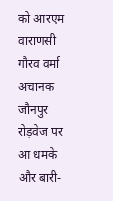को आरएम वाराणसी गौरव वर्मा अचानक जौनपुर रोड़वेज पर आ धमके और बारी-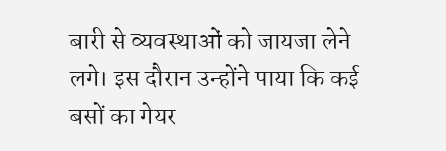बारी से व्यवस्थाओं को जायजा लेने लगे। इस दौरान उन्होंने पाया कि कई बसों का गेयर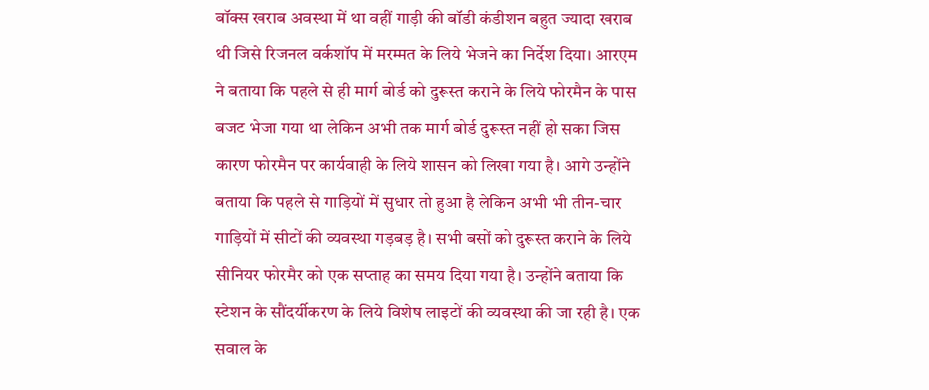बॉक्स खराब अवस्था में था वहीं गाड़ी की बॉडी कंडीशन बहुत ज्यादा खराब थी जिसे रिजनल वर्कशॉप में मरम्मत के लिये भेजने का निर्देश दिया। आरएम ने बताया कि पहले से ही मार्ग बोर्ड को दुरूस्त कराने के लिये फोरमैन के पास बजट भेजा गया था लेकिन अभी तक मार्ग बोर्ड दुरूस्त नहीं हो सका जिस कारण फोरमैन पर कार्यवाही के लिये शासन को लिखा गया है। आगे उन्होंने बताया कि पहले से गाड़ियों में सुधार तो हुआ है लेकिन अभी भी तीन-चार गाड़ियों में सीटों की व्यवस्था गड़बड़ है। सभी बसों को दुरूस्त कराने के लिये सीनियर फोरमैर को एक सप्ताह का समय दिया गया है। उन्होंने बताया कि स्टेशन के सौंदर्यीकरण के लिये विशेष लाइटों की व्यवस्था की जा रही है। एक सवाल के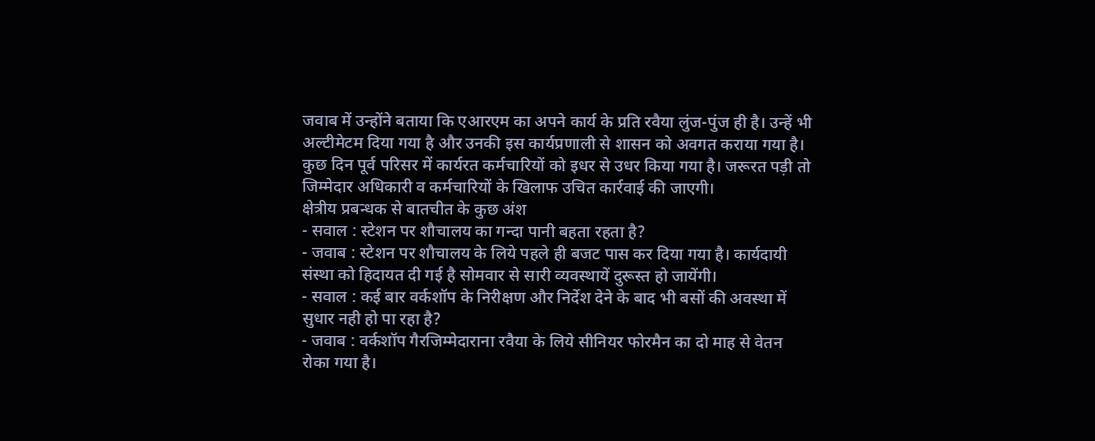जवाब में उन्होंने बताया कि एआरएम का अपने कार्य के प्रति रवैया लुंज-पुंज ही है। उन्हें भी अल्टीमेटम दिया गया है और उनकी इस कार्यप्रणाली से शासन को अवगत कराया गया है। कुछ दिन पूर्व परिसर में कार्यरत कर्मचारियों को इधर से उधर किया गया है। जरूरत पड़ी तो जिम्मेदार अधिकारी व कर्मचारियों के खिलाफ उचित कार्रवाई की जाएगी।
क्षेत्रीय प्रबन्धक से बातचीत के कुछ अंश
- सवाल : स्टेशन पर शौचालय का गन्दा पानी बहता रहता है?
- जवाब : स्टेशन पर शौचालय के लिये पहले ही बजट पास कर दिया गया है। कार्यदायी संस्था को हिदायत दी गई है सोमवार से सारी व्यवस्थायें दुरूस्त हो जायेंगी।
- सवाल : कई बार वर्कशॉप के निरीक्षण और निर्देश देने के बाद भी बसों की अवस्था में सुधार नही हो पा रहा है?
- जवाब : वर्कशॉप गैरजिम्मेदाराना रवैया के लिये सीनियर फोरमैन का दो माह से वेतन रोका गया है।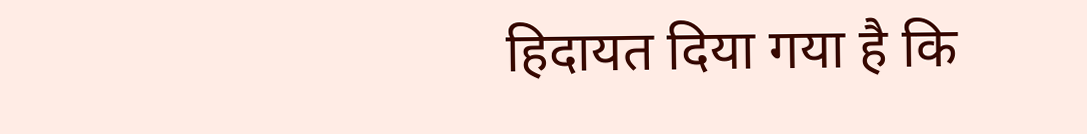हिदायत दिया गया है कि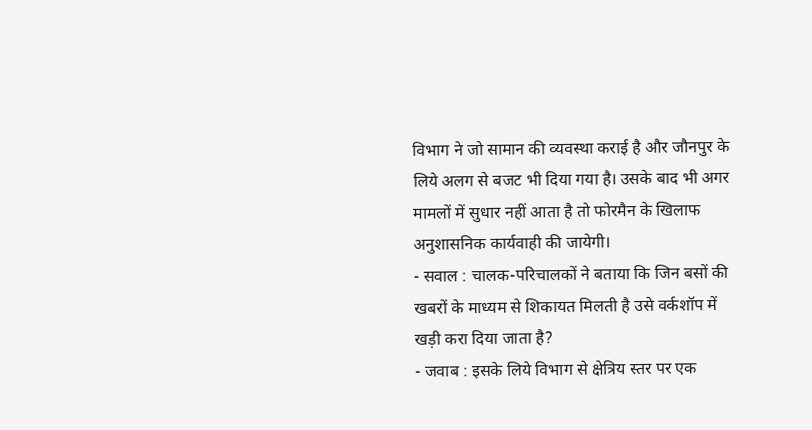विभाग ने जो सामान की व्यवस्था कराई है और जौनपुर के लिये अलग से बजट भी दिया गया है। उसके बाद भी अगर मामलों में सुधार नहीं आता है तो फोरमैन के खिलाफ अनुशासनिक कार्यवाही की जायेगी।
- सवाल : चालक-परिचालकों ने बताया कि जिन बसों की खबरों के माध्यम से शिकायत मिलती है उसे वर्कशॉप में खड़ी करा दिया जाता है?
- जवाब : इसके लिये विभाग से क्षेत्रिय स्तर पर एक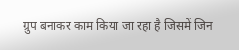ग्रुप बनाकर काम किया जा रहा है जिसमें जिन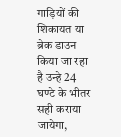गाड़ियों की शिकायत या ब्रेक डाउन किया जा रहा है उन्हे 24 घण्टे के भीतर सही कराया जायेगा,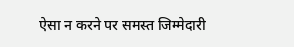ऐसा न करने पर समस्त जिम्मेदारी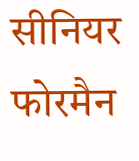सीनियर फोरमैन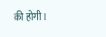की होगी।